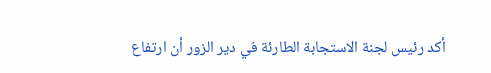أكد رئيس لجنة الاستجابة الطارئة في دير الزور أن ارتفاع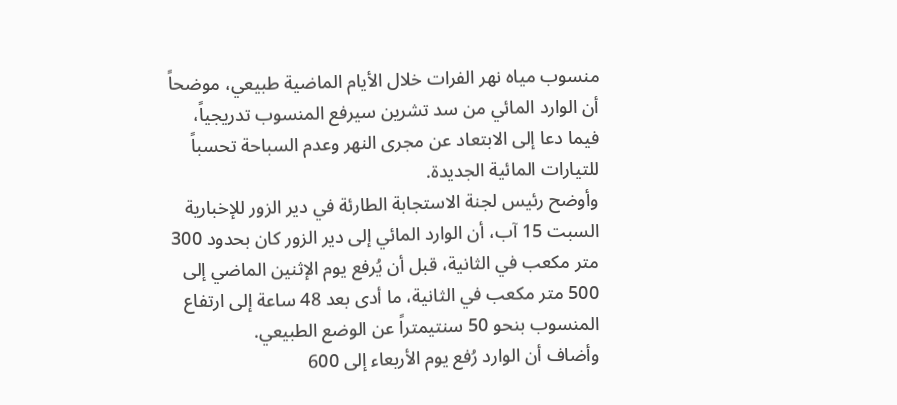منسوب مياه نهر الفرات خلال الأيام الماضية طبيعي، موضحاً أن الوارد المائي من سد تشرين سيرفع المنسوب تدريجياً، فيما دعا إلى الابتعاد عن مجرى النهر وعدم السباحة تحسباً للتيارات المائية الجديدة.
وأوضح رئيس لجنة الاستجابة الطارئة في دير الزور للإخبارية السبت 15 آب، أن الوارد المائي إلى دير الزور كان بحدود 300 متر مكعب في الثانية، قبل أن يُرفع يوم الإثنين الماضي إلى 500 متر مكعب في الثانية، ما أدى بعد 48 ساعة إلى ارتفاع المنسوب بنحو 50 سنتيمتراً عن الوضع الطبيعي.
وأضاف أن الوارد رُفع يوم الأربعاء إلى 600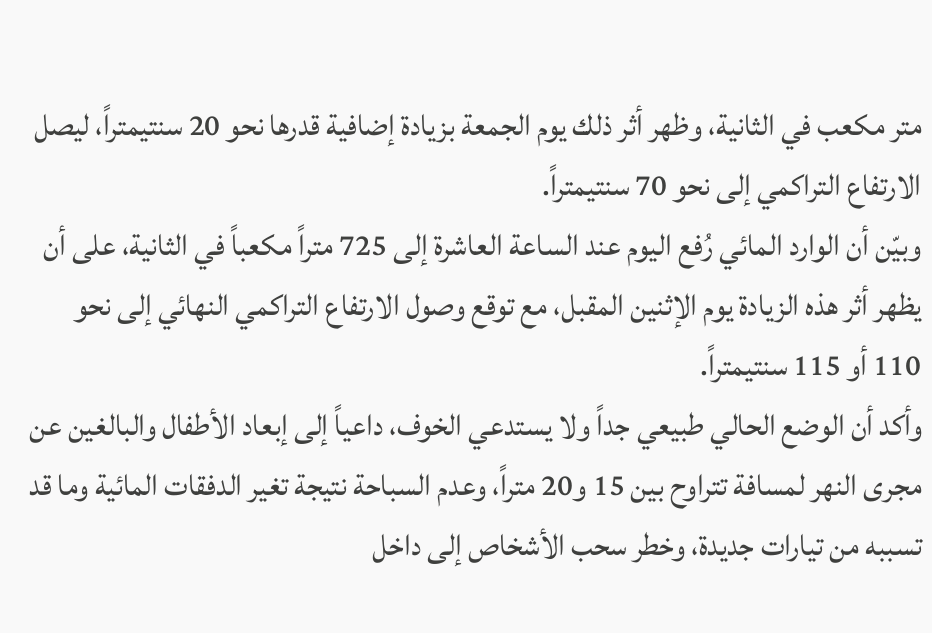متر مكعب في الثانية، وظهر أثر ذلك يوم الجمعة بزيادة إضافية قدرها نحو 20 سنتيمتراً، ليصل الارتفاع التراكمي إلى نحو 70 سنتيمتراً.
وبيّن أن الوارد المائي رُفع اليوم عند الساعة العاشرة إلى 725 متراً مكعباً في الثانية، على أن يظهر أثر هذه الزيادة يوم الإثنين المقبل، مع توقع وصول الارتفاع التراكمي النهائي إلى نحو 110 أو 115 سنتيمتراً.
وأكد أن الوضع الحالي طبيعي جداً ولا يستدعي الخوف، داعياً إلى إبعاد الأطفال والبالغين عن مجرى النهر لمسافة تتراوح بين 15 و20 متراً، وعدم السباحة نتيجة تغير الدفقات المائية وما قد تسببه من تيارات جديدة، وخطر سحب الأشخاص إلى داخل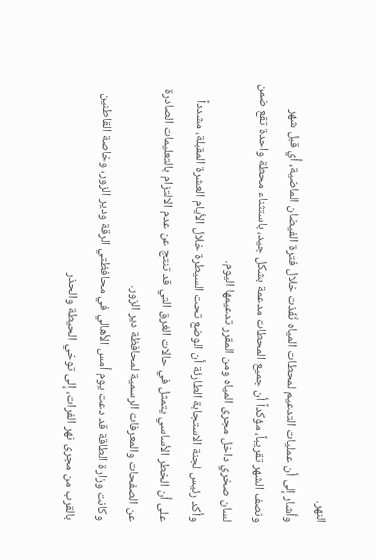النهر.
وأشار إلى أن عمليات التدعيم لمحطات المياه نُفّذت خلال فترة الفيضان الماضية، أي قبل شهر ونصف الشهر تقريباً، مؤكداً أن جميع المحطات مدعمة بشكل جيد، باستثناء محطة واحدة تقع ضمن لسان صخري داخل مجرى المياه ومن المقرر تدعيمها اليوم.
وأكد رئيس لجنة الاستجابة الطارئة أن الوضع تحت السيطرة خلال الأيام العشرة المقبلة، مشدداً على أن الخطر الأساسي يتمثل في حالات الغرق التي قد تنتج عن عدم الالتزام بالتعليمات الصادرة عن الصفحات والمعرفات الرسمية لمحافظة دير الزور.
وكانت وزارة الطاقة قد دعت يوم أمس الأهالي في محافظتي الرقة ودير الزور، وخاصة القاطنين بالقرب من مجرى نهر الفرات، إلى توخي الحيطة والحذر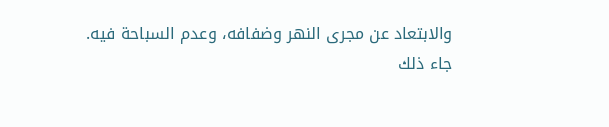والابتعاد عن مجرى النهر وضفافه، وعدم السباحة فيه.
جاء ذلك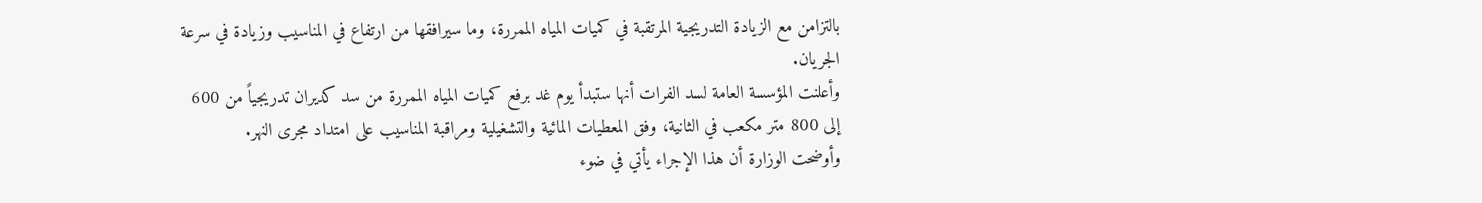بالتزامن مع الزيادة التدريجية المرتقبة في كميات المياه الممررة، وما سيرافقها من ارتفاع في المناسيب وزيادة في سرعة الجريان.
وأعلنت المؤسسة العامة لسد الفرات أنها ستبدأ يوم غد برفع كميات المياه الممررة من سد كديران تدريجياً من 600 إلى 800 متر مكعب في الثانية، وفق المعطيات المائية والتشغيلية ومراقبة المناسيب على امتداد مجرى النهر.
وأوضحت الوزارة أن هذا الإجراء يأتي في ضوء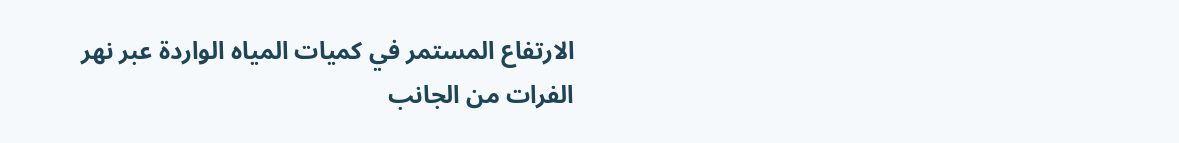الارتفاع المستمر في كميات المياه الواردة عبر نهر الفرات من الجانب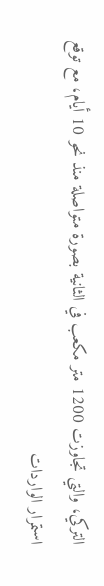التركي، والتي تجاوزت 1200 متر مكعب في الثانية بصورة متواصلة منذ نحو 10 أيام، مع توقع استمرار الواردات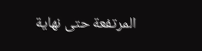المرتفعة حتى نهاية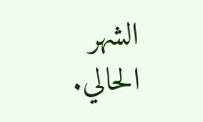الشهر الحالي.